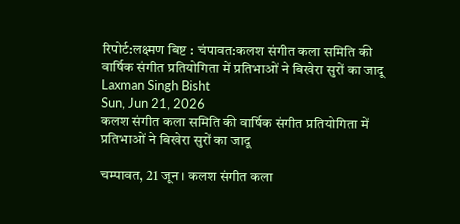रिपोर्ट:लक्ष्मण बिष्ट : चंपावत:कलश संगीत कला समिति की वार्षिक संगीत प्रतियोगिता में प्रतिभाओं ने बिखेरा सुरों का जादू
Laxman Singh Bisht
Sun, Jun 21, 2026
कलश संगीत कला समिति की वार्षिक संगीत प्रतियोगिता में प्रतिभाओं ने बिखेरा सुरों का जादू

चम्पावत, 21 जून। कलश संगीत कला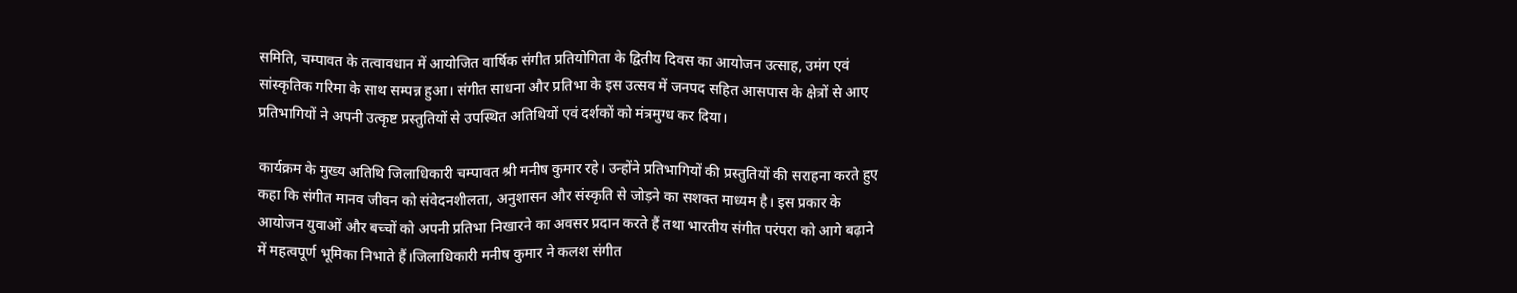समिति, चम्पावत के तत्वावधान में आयोजित वार्षिक संगीत प्रतियोगिता के द्वितीय दिवस का आयोजन उत्साह, उमंग एवं सांस्कृतिक गरिमा के साथ सम्पन्न हुआ। संगीत साधना और प्रतिभा के इस उत्सव में जनपद सहित आसपास के क्षेत्रों से आए प्रतिभागियों ने अपनी उत्कृष्ट प्रस्तुतियों से उपस्थित अतिथियों एवं दर्शकों को मंत्रमुग्ध कर दिया।

कार्यक्रम के मुख्य अतिथि जिलाधिकारी चम्पावत श्री मनीष कुमार रहे। उन्होंने प्रतिभागियों की प्रस्तुतियों की सराहना करते हुए कहा कि संगीत मानव जीवन को संवेदनशीलता, अनुशासन और संस्कृति से जोड़ने का सशक्त माध्यम है। इस प्रकार के आयोजन युवाओं और बच्चों को अपनी प्रतिभा निखारने का अवसर प्रदान करते हैं तथा भारतीय संगीत परंपरा को आगे बढ़ाने में महत्वपूर्ण भूमिका निभाते हैं।जिलाधिकारी मनीष कुमार ने कलश संगीत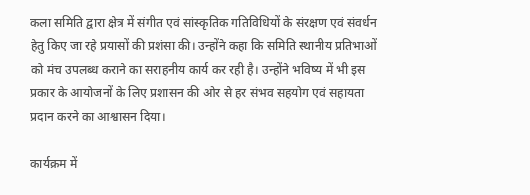कला समिति द्वारा क्षेत्र में संगीत एवं सांस्कृतिक गतिविधियों के संरक्षण एवं संवर्धन हेतु किए जा रहे प्रयासों की प्रशंसा की। उन्होंने कहा कि समिति स्थानीय प्रतिभाओं को मंच उपलब्ध कराने का सराहनीय कार्य कर रही है। उन्होंने भविष्य में भी इस प्रकार के आयोजनों के लिए प्रशासन की ओर से हर संभव सहयोग एवं सहायता प्रदान करने का आश्वासन दिया।

कार्यक्रम में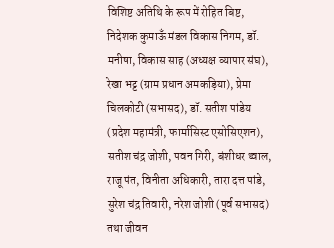विशिष्ट अतिथि के रूप में रोहित बिष्ट, निदेशक कुमाऊँ मंडल विकास निगम, डॉ. मनीषा, विकास साह (अध्यक्ष व्यापार संघ), रेखा भट्ट (ग्राम प्रधान अमकड़िया), प्रेमा चिलकोटी (सभासद), डॉ. सतीश पांडेय (प्रदेश महामंत्री, फार्मासिस्ट एसोसिएशन), सतीश चंद्र जोशी, पवन गिरी, बंशीधर थ्वाल, राजू पंत, विनीता अधिकारी, तारा दत्त पांडे, सुरेश चंद्र तिवारी, नरेश जोशी (पूर्व सभासद) तथा जीवन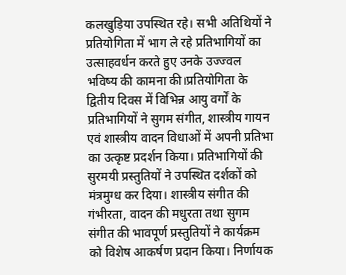कलखुड़िया उपस्थित रहे। सभी अतिथियों ने प्रतियोगिता में भाग ले रहे प्रतिभागियों का उत्साहवर्धन करते हुए उनके उज्ज्वल भविष्य की कामना की।प्रतियोगिता के द्वितीय दिवस में विभिन्न आयु वर्गों के प्रतिभागियों ने सुगम संगीत, शास्त्रीय गायन एवं शास्त्रीय वादन विधाओं में अपनी प्रतिभा का उत्कृष्ट प्रदर्शन किया। प्रतिभागियों की सुरमयी प्रस्तुतियों ने उपस्थित दर्शकों को मंत्रमुग्ध कर दिया। शास्त्रीय संगीत की गंभीरता, वादन की मधुरता तथा सुगम संगीत की भावपूर्ण प्रस्तुतियों ने कार्यक्रम को विशेष आकर्षण प्रदान किया। निर्णायक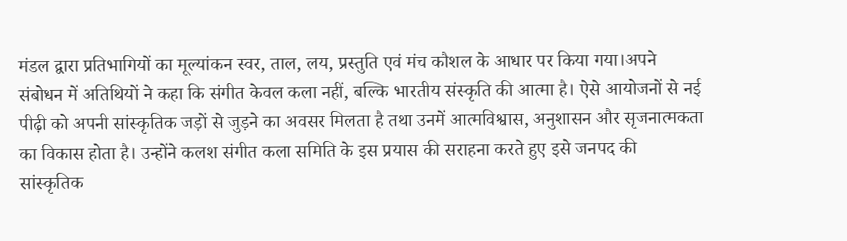मंडल द्वारा प्रतिभागियों का मूल्यांकन स्वर, ताल, लय, प्रस्तुति एवं मंच कौशल के आधार पर किया गया।अपने संबोधन में अतिथियों ने कहा कि संगीत केवल कला नहीं, बल्कि भारतीय संस्कृति की आत्मा है। ऐसे आयोजनों से नई पीढ़ी को अपनी सांस्कृतिक जड़ों से जुड़ने का अवसर मिलता है तथा उनमें आत्मविश्वास, अनुशासन और सृजनात्मकता का विकास होता है। उन्होंने कलश संगीत कला समिति के इस प्रयास की सराहना करते हुए इसे जनपद की सांस्कृतिक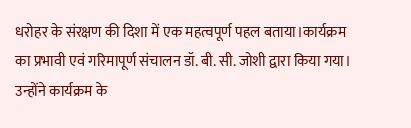धरोहर के संरक्षण की दिशा में एक महत्वपूर्ण पहल बताया।कार्यक्रम का प्रभावी एवं गरिमापूर्ण संचालन डॉ. बी. सी. जोशी द्वारा किया गया। उन्होंने कार्यक्रम के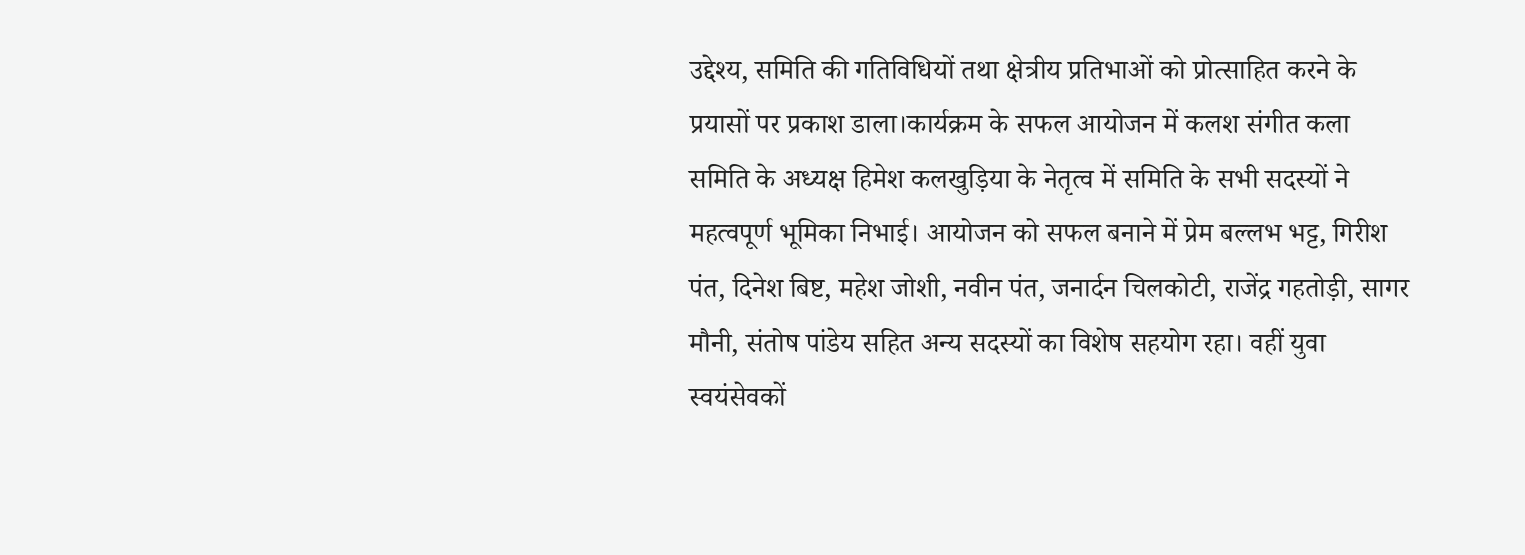उद्देश्य, समिति की गतिविधियों तथा क्षेत्रीय प्रतिभाओं को प्रोत्साहित करने के प्रयासों पर प्रकाश डाला।कार्यक्रम के सफल आयोजन में कलश संगीत कला समिति के अध्यक्ष हिमेश कलखुड़िया के नेतृत्व में समिति के सभी सदस्यों ने महत्वपूर्ण भूमिका निभाई। आयोजन को सफल बनाने में प्रेम बल्लभ भट्ट, गिरीश पंत, दिनेश बिष्ट, महेश जोशी, नवीन पंत, जनार्दन चिलकोटी, राजेंद्र गहतोड़ी, सागर मौनी, संतोष पांडेय सहित अन्य सदस्यों का विशेष सहयोग रहा। वहीं युवा स्वयंसेवकों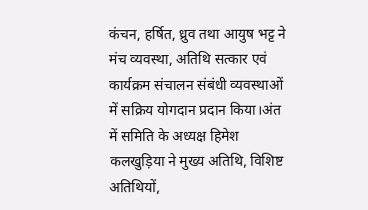कंचन, हर्षित, ध्रुव तथा आयुष भट्ट ने मंच व्यवस्था, अतिथि सत्कार एवं कार्यक्रम संचालन संबंधी व्यवस्थाओं में सक्रिय योगदान प्रदान किया।अंत में समिति के अध्यक्ष हिमेश कलखुड़िया ने मुख्य अतिथि, विशिष्ट अतिथियों,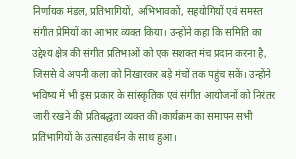निर्णायक मंडल, प्रतिभागियों, अभिभावकों, सहयोगियों एवं समस्त संगीत प्रेमियों का आभार व्यक्त किया। उन्होंने कहा कि समिति का उद्देश्य क्षेत्र की संगीत प्रतिभाओं को एक सशक्त मंच प्रदान करना है, जिससे वे अपनी कला को निखारकर बड़े मंचों तक पहुंच सकें। उन्होंने भविष्य में भी इस प्रकार के सांस्कृतिक एवं संगीत आयोजनों को निरंतर जारी रखने की प्रतिबद्धता व्यक्त की।कार्यक्रम का समापन सभी प्रतिभागियों के उत्साहवर्धन के साथ हुआ।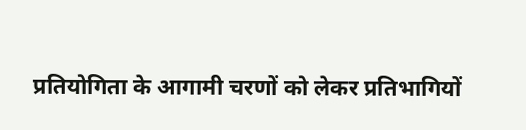प्रतियोगिता के आगामी चरणों को लेकर प्रतिभागियों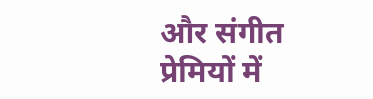और संगीत प्रेमियों में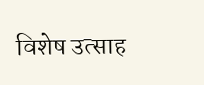विशेष उत्साह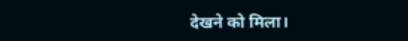देखने को मिला।